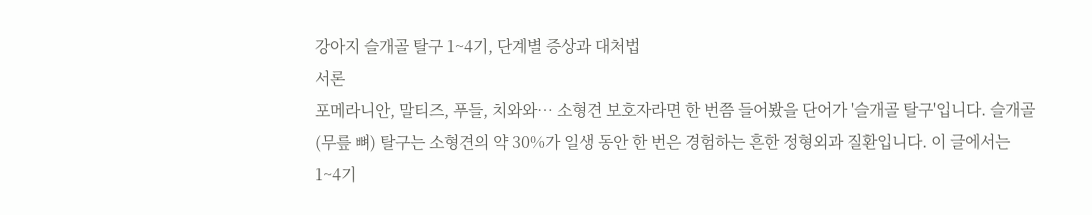강아지 슬개골 탈구 1~4기, 단계별 증상과 대처법
서론
포메라니안, 말티즈, 푸들, 치와와… 소형견 보호자라면 한 번쯤 들어봤을 단어가 '슬개골 탈구'입니다. 슬개골(무릎 뼈) 탈구는 소형견의 약 30%가 일생 동안 한 번은 경험하는 흔한 정형외과 질환입니다. 이 글에서는 1~4기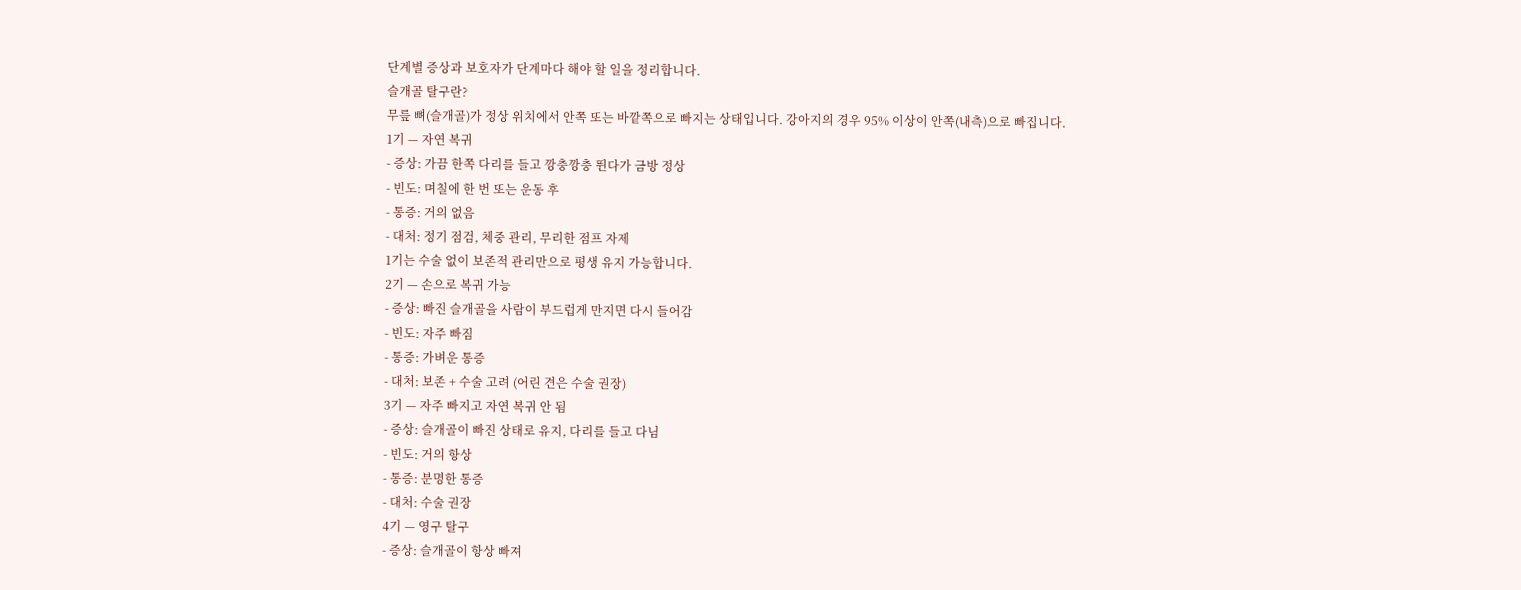단계별 증상과 보호자가 단계마다 해야 할 일을 정리합니다.
슬개골 탈구란?
무릎 뼈(슬개골)가 정상 위치에서 안쪽 또는 바깥쪽으로 빠지는 상태입니다. 강아지의 경우 95% 이상이 안쪽(내측)으로 빠집니다.
1기 — 자연 복귀
- 증상: 가끔 한쪽 다리를 들고 깡충깡충 뛴다가 금방 정상
- 빈도: 며칠에 한 번 또는 운동 후
- 통증: 거의 없음
- 대처: 정기 점검, 체중 관리, 무리한 점프 자제
1기는 수술 없이 보존적 관리만으로 평생 유지 가능합니다.
2기 — 손으로 복귀 가능
- 증상: 빠진 슬개골을 사람이 부드럽게 만지면 다시 들어감
- 빈도: 자주 빠짐
- 통증: 가벼운 통증
- 대처: 보존 + 수술 고려 (어린 견은 수술 권장)
3기 — 자주 빠지고 자연 복귀 안 됨
- 증상: 슬개골이 빠진 상태로 유지, 다리를 들고 다님
- 빈도: 거의 항상
- 통증: 분명한 통증
- 대처: 수술 권장
4기 — 영구 탈구
- 증상: 슬개골이 항상 빠져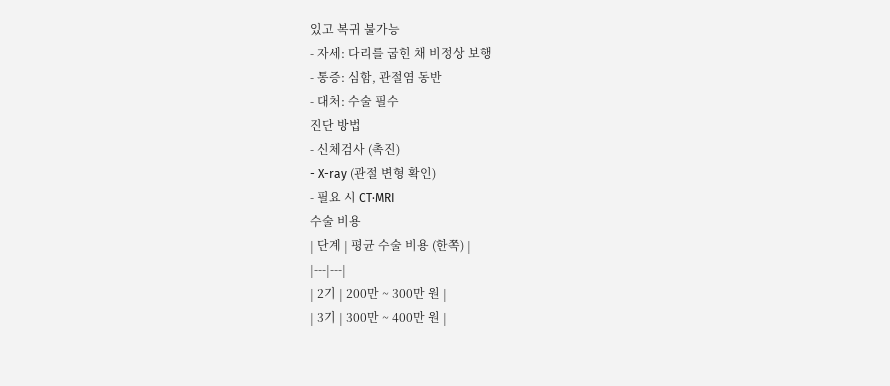있고 복귀 불가능
- 자세: 다리를 굽힌 채 비정상 보행
- 통증: 심함, 관절염 동반
- 대처: 수술 필수
진단 방법
- 신체검사 (촉진)
- X-ray (관절 변형 확인)
- 필요 시 CT·MRI
수술 비용
| 단계 | 평균 수술 비용 (한쪽) |
|---|---|
| 2기 | 200만 ~ 300만 원 |
| 3기 | 300만 ~ 400만 원 |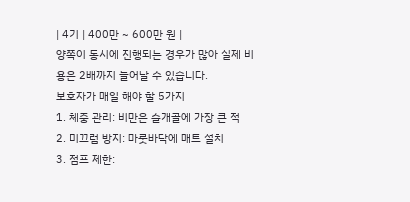| 4기 | 400만 ~ 600만 원 |
양쪽이 동시에 진행되는 경우가 많아 실제 비용은 2배까지 늘어날 수 있습니다.
보호자가 매일 해야 할 5가지
1. 체중 관리: 비만은 슬개골에 가장 큰 적
2. 미끄럼 방지: 마룻바닥에 매트 설치
3. 점프 제한: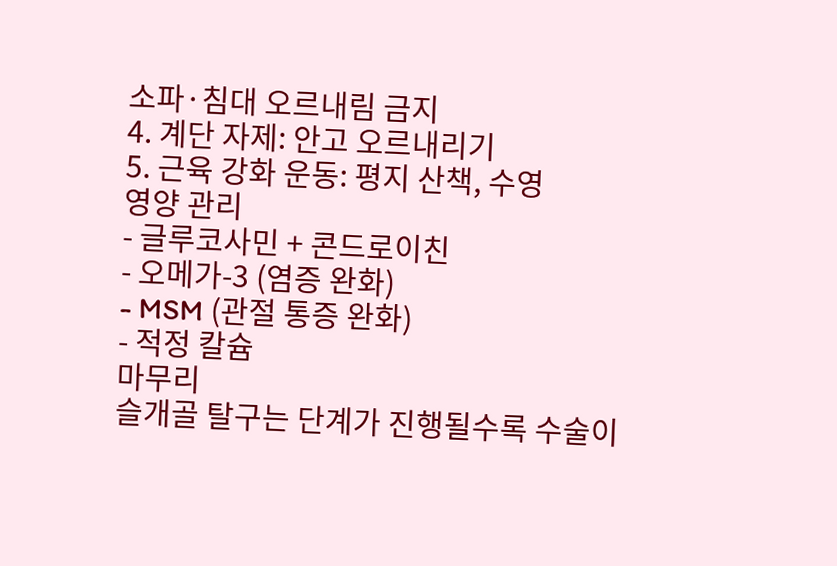소파·침대 오르내림 금지
4. 계단 자제: 안고 오르내리기
5. 근육 강화 운동: 평지 산책, 수영
영양 관리
- 글루코사민 + 콘드로이친
- 오메가-3 (염증 완화)
- MSM (관절 통증 완화)
- 적정 칼슘
마무리
슬개골 탈구는 단계가 진행될수록 수술이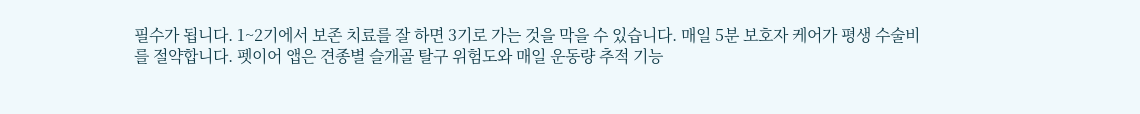필수가 됩니다. 1~2기에서 보존 치료를 잘 하면 3기로 가는 것을 막을 수 있습니다. 매일 5분 보호자 케어가 평생 수술비를 절약합니다. 펫이어 앱은 견종별 슬개골 탈구 위험도와 매일 운동량 추적 기능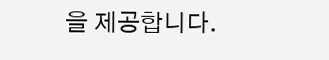을 제공합니다.